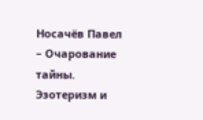Носачёв Павел – Очарование тайны. Эзотеризм и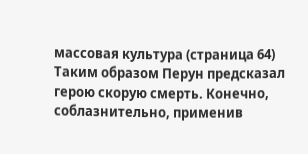массовая культура (страница 64)
Таким образом Перун предсказал герою скорую смерть. Конечно, соблазнительно, применив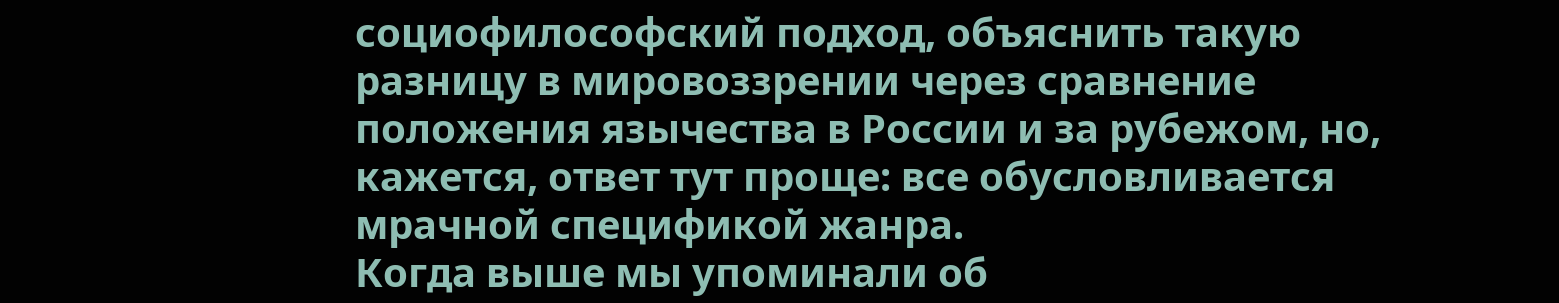социофилософский подход, объяснить такую разницу в мировоззрении через сравнение положения язычества в России и за рубежом, но, кажется, ответ тут проще: все обусловливается мрачной спецификой жанра.
Когда выше мы упоминали об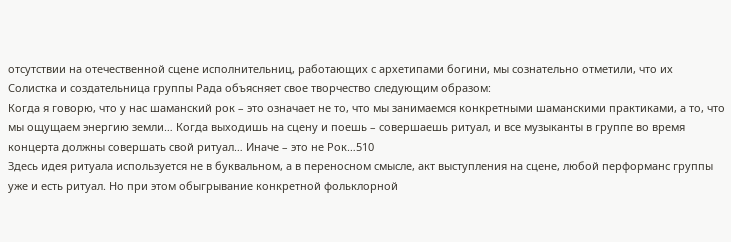отсутствии на отечественной сцене исполнительниц, работающих с архетипами богини, мы сознательно отметили, что их
Солистка и создательница группы Рада объясняет свое творчество следующим образом:
Когда я говорю, что у нас шаманский рок – это означает не то, что мы занимаемся конкретными шаманскими практиками, а то, что мы ощущаем энергию земли… Когда выходишь на сцену и поешь – совершаешь ритуал, и все музыканты в группе во время концерта должны совершать свой ритуал… Иначе – это не Рок…510
Здесь идея ритуала используется не в буквальном, а в переносном смысле, акт выступления на сцене, любой перформанс группы уже и есть ритуал. Но при этом обыгрывание конкретной фольклорной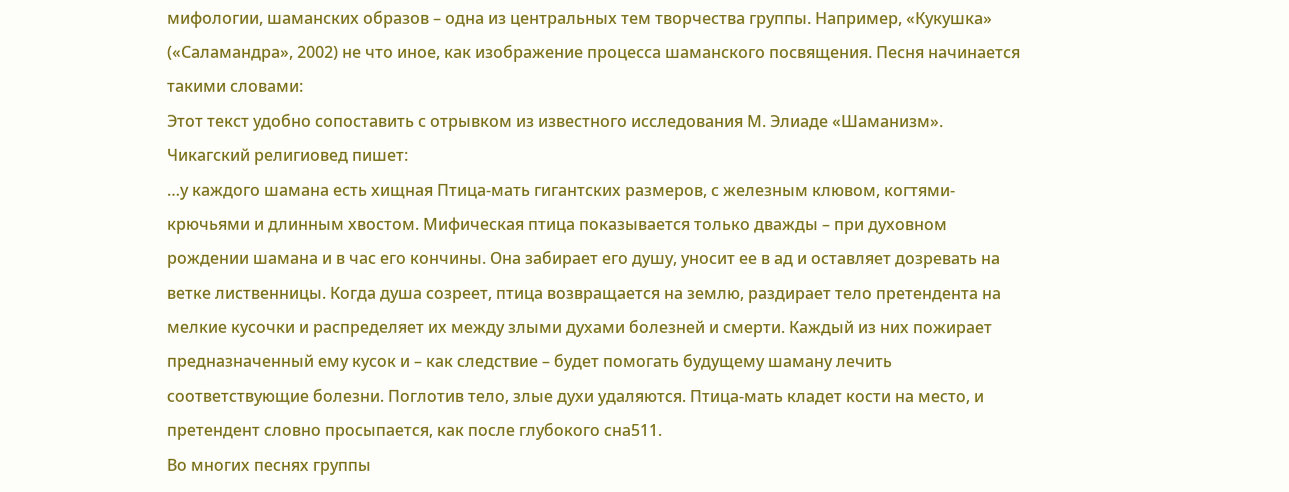мифологии, шаманских образов – одна из центральных тем творчества группы. Например, «Кукушка» («Саламандра», 2002) не что иное, как изображение процесса шаманского посвящения. Песня начинается такими словами:
Этот текст удобно сопоставить с отрывком из известного исследования М. Элиаде «Шаманизм». Чикагский религиовед пишет:
…у каждого шамана есть хищная Птица-мать гигантских размеров, с железным клювом, когтями-крючьями и длинным хвостом. Мифическая птица показывается только дважды – при духовном рождении шамана и в час его кончины. Она забирает его душу, уносит ее в ад и оставляет дозревать на ветке лиственницы. Когда душа созреет, птица возвращается на землю, раздирает тело претендента на мелкие кусочки и распределяет их между злыми духами болезней и смерти. Каждый из них пожирает предназначенный ему кусок и – как следствие – будет помогать будущему шаману лечить соответствующие болезни. Поглотив тело, злые духи удаляются. Птица-мать кладет кости на место, и претендент словно просыпается, как после глубокого сна511.
Во многих песнях группы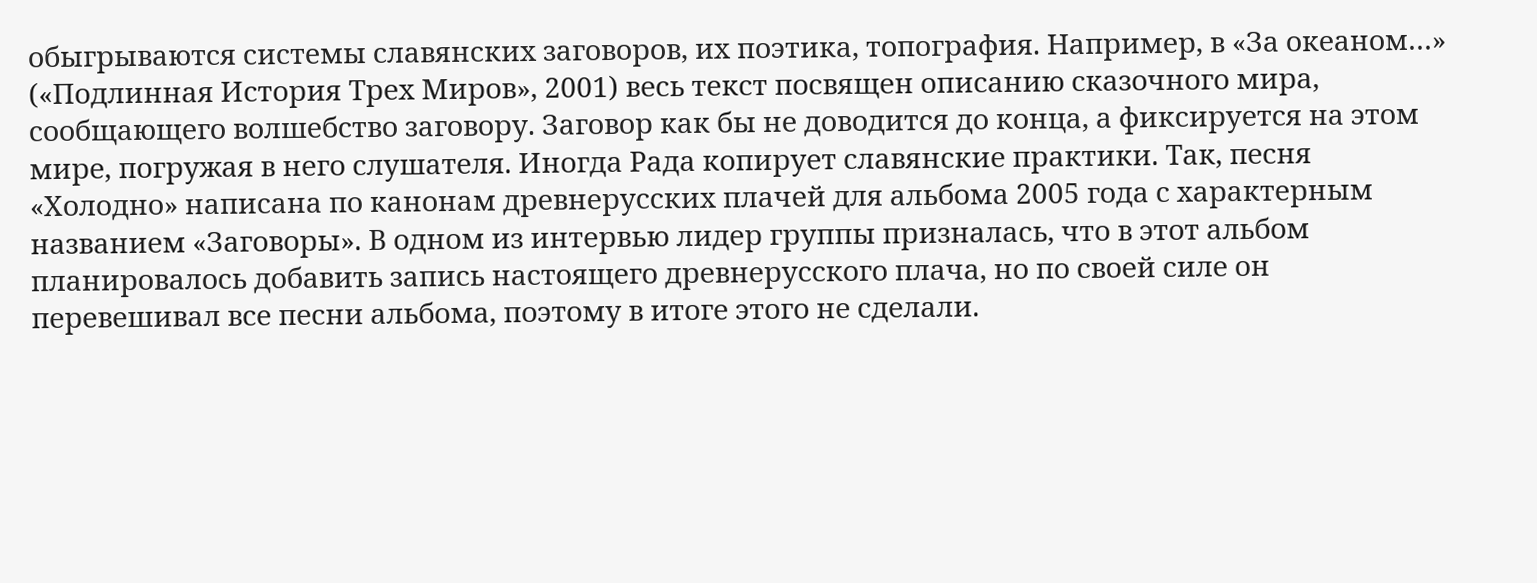обыгрываются системы славянских заговоров, их поэтика, топография. Например, в «За океаном…» («Подлинная История Трех Миров», 2001) весь текст посвящен описанию сказочного мира, сообщающего волшебство заговору. Заговор как бы не доводится до конца, а фиксируется на этом мире, погружая в него слушателя. Иногда Рада копирует славянские практики. Так, песня «Холодно» написана по канонам древнерусских плачей для альбома 2005 года с характерным названием «Заговоры». В одном из интервью лидер группы призналась, что в этот альбом планировалось добавить запись настоящего древнерусского плача, но по своей силе он перевешивал все песни альбома, поэтому в итоге этого не сделали.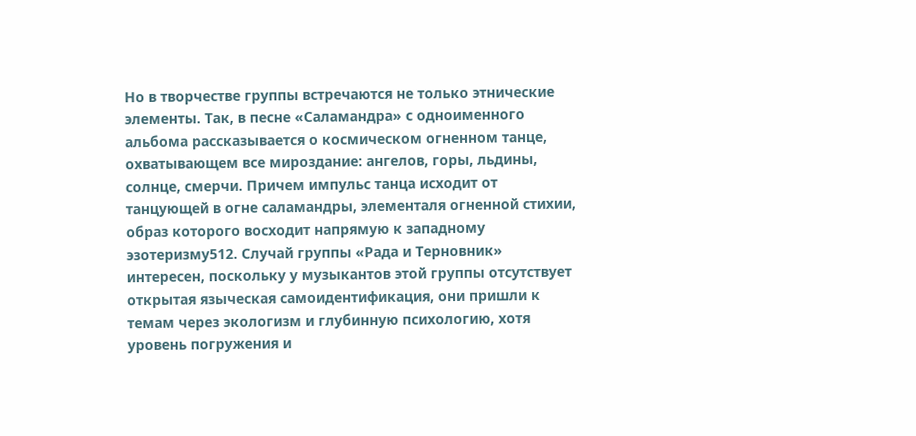Но в творчестве группы встречаются не только этнические элементы. Так, в песне «Саламандра» с одноименного альбома рассказывается о космическом огненном танце, охватывающем все мироздание: ангелов, горы, льдины, солнце, смерчи. Причем импульс танца исходит от танцующей в огне саламандры, элементаля огненной стихии, образ которого восходит напрямую к западному эзотеризму512. Случай группы «Рада и Терновник» интересен, поскольку у музыкантов этой группы отсутствует открытая языческая самоидентификация, они пришли к темам через экологизм и глубинную психологию, хотя уровень погружения и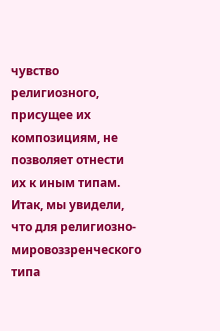чувство религиозного, присущее их композициям, не позволяет отнести их к иным типам.
Итак, мы увидели, что для религиозно-мировоззренческого типа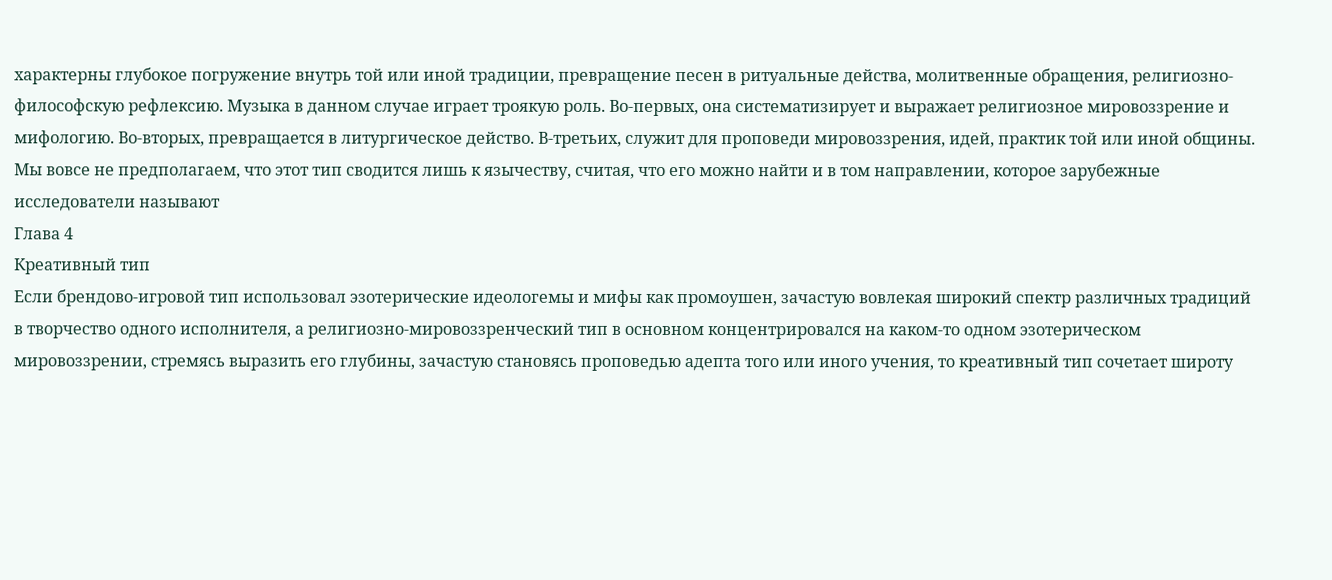характерны глубокое погружение внутрь той или иной традиции, превращение песен в ритуальные действа, молитвенные обращения, религиозно-философскую рефлексию. Музыка в данном случае играет троякую роль. Во-первых, она систематизирует и выражает религиозное мировоззрение и мифологию. Во-вторых, превращается в литургическое действо. В-третьих, служит для проповеди мировоззрения, идей, практик той или иной общины. Мы вовсе не предполагаем, что этот тип сводится лишь к язычеству, считая, что его можно найти и в том направлении, которое зарубежные исследователи называют
Глава 4
Креативный тип
Если брендово-игровой тип использовал эзотерические идеологемы и мифы как промоушен, зачастую вовлекая широкий спектр различных традиций в творчество одного исполнителя, а религиозно-мировоззренческий тип в основном концентрировался на каком-то одном эзотерическом мировоззрении, стремясь выразить его глубины, зачастую становясь проповедью адепта того или иного учения, то креативный тип сочетает широту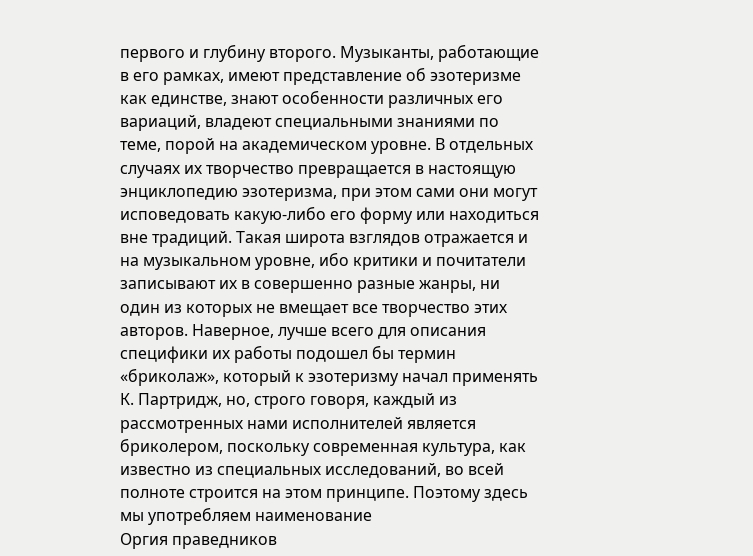первого и глубину второго. Музыканты, работающие в его рамках, имеют представление об эзотеризме как единстве, знают особенности различных его вариаций, владеют специальными знаниями по теме, порой на академическом уровне. В отдельных случаях их творчество превращается в настоящую энциклопедию эзотеризма, при этом сами они могут исповедовать какую-либо его форму или находиться вне традиций. Такая широта взглядов отражается и на музыкальном уровне, ибо критики и почитатели записывают их в совершенно разные жанры, ни один из которых не вмещает все творчество этих авторов. Наверное, лучше всего для описания специфики их работы подошел бы термин «бриколаж», который к эзотеризму начал применять К. Партридж, но, строго говоря, каждый из рассмотренных нами исполнителей является бриколером, поскольку современная культура, как известно из специальных исследований, во всей полноте строится на этом принципе. Поэтому здесь мы употребляем наименование
Оргия праведников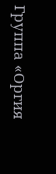Группа «Оргия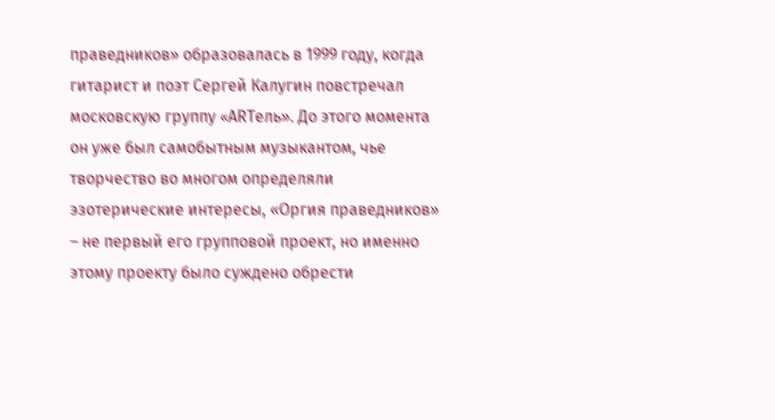праведников» образовалась в 1999 году, когда гитарист и поэт Сергей Калугин повстречал московскую группу «ARТель». До этого момента он уже был самобытным музыкантом, чье творчество во многом определяли эзотерические интересы, «Оргия праведников» – не первый его групповой проект, но именно этому проекту было суждено обрести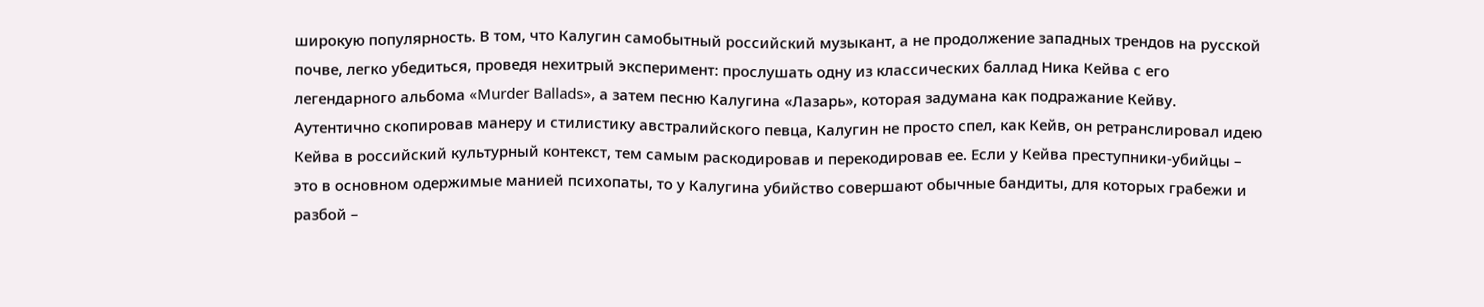широкую популярность. В том, что Калугин самобытный российский музыкант, а не продолжение западных трендов на русской почве, легко убедиться, проведя нехитрый эксперимент: прослушать одну из классических баллад Ника Кейва с его легендарного альбома «Murder Ballads», а затем песню Калугина «Лазарь», которая задумана как подражание Кейву. Аутентично скопировав манеру и стилистику австралийского певца, Калугин не просто спел, как Кейв, он ретранслировал идею Кейва в российский культурный контекст, тем самым раскодировав и перекодировав ее. Если у Кейва преступники-убийцы – это в основном одержимые манией психопаты, то у Калугина убийство совершают обычные бандиты, для которых грабежи и разбой –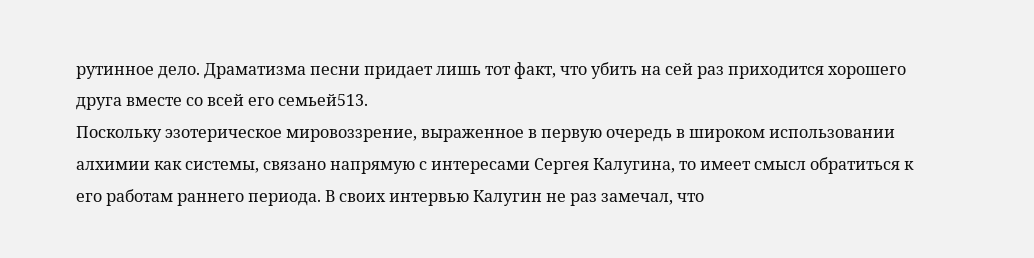рутинное дело. Драматизма песни придает лишь тот факт, что убить на сей раз приходится хорошего друга вместе со всей его семьей513.
Поскольку эзотерическое мировоззрение, выраженное в первую очередь в широком использовании алхимии как системы, связано напрямую с интересами Сергея Калугина, то имеет смысл обратиться к его работам раннего периода. В своих интервью Калугин не раз замечал, что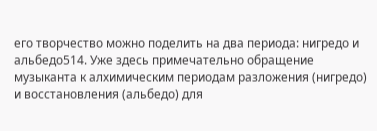его творчество можно поделить на два периода: нигредо и альбедо514. Уже здесь примечательно обращение музыканта к алхимическим периодам разложения (нигредо) и восстановления (альбедо) для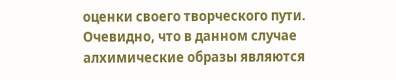оценки своего творческого пути. Очевидно, что в данном случае алхимические образы являются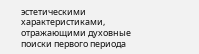эстетическими характеристиками, отражающими духовные поиски первого периода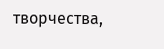творчества,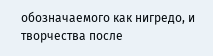обозначаемого как нигредо, и творчества после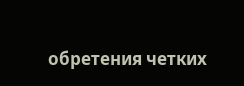обретения четких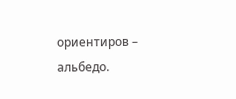ориентиров – альбедо.